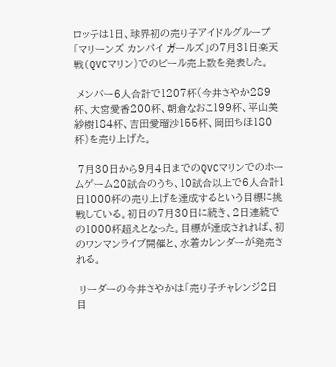ロッテは1日、球界初の売り子アイドルグループ「マリーンズ カンパイ ガールズ」の7月31日楽天戦(QVCマリン)でのビール売上数を発表した。

 メンバー6人合計で1207杯(今井さやか289杯、大宮愛香200杯、朝倉なおこ199杯、平山美紗樹184杯、吉田愛瑠沙155杯、岡田ちほ180杯)を売り上げた。

 7月30日から9月4日までのQVCマリンでのホームゲーム20試合のうち、10試合以上で6人合計1日1000杯の売り上げを達成するという目標に挑戦している。初日の7月30日に続き、2日連続での1000杯超えとなった。目標が達成されれば、初のワンマンライブ開催と、水着カレンダーが発売される。

 リーダーの今井さやかは「売り子チャレンジ2日目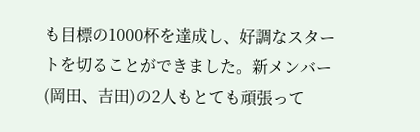も目標の1000杯を達成し、好調なスタートを切ることができました。新メンバー(岡田、吉田)の2人もとても頑張って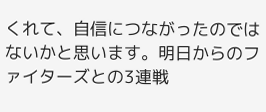くれて、自信につながったのではないかと思います。明日からのファイターズとの3連戦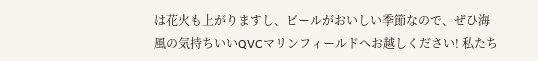は花火も上がりますし、ビールがおいしい季節なので、ぜひ海風の気持ちいいQVCマリンフィールドへお越しください! 私たち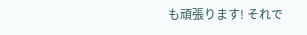も頑張ります! それで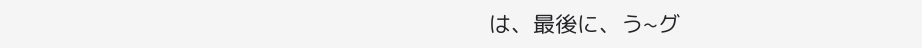は、最後に、う~グ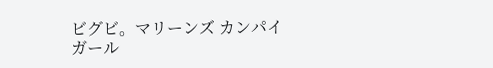ビグビ。マリーンズ カンパイガール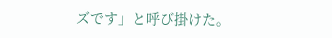ズです」と呼び掛けた。